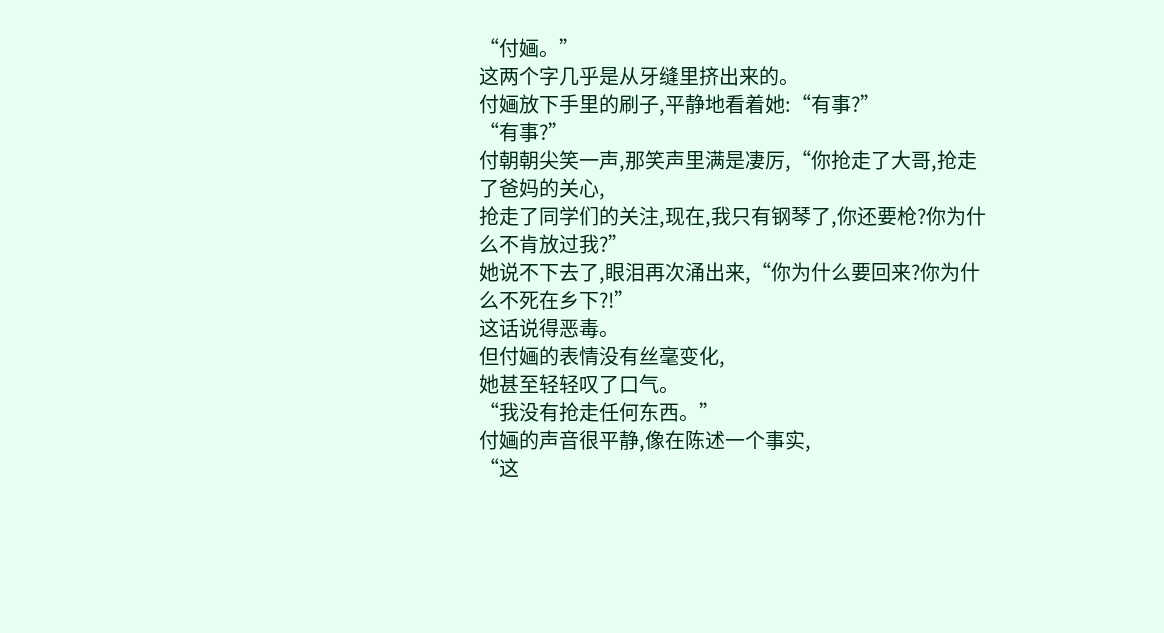“付婳。”
这两个字几乎是从牙缝里挤出来的。
付婳放下手里的刷子,平静地看着她:“有事?”
“有事?”
付朝朝尖笑一声,那笑声里满是凄厉,“你抢走了大哥,抢走了爸妈的关心,
抢走了同学们的关注,现在,我只有钢琴了,你还要枪?你为什么不肯放过我?”
她说不下去了,眼泪再次涌出来,“你为什么要回来?你为什么不死在乡下?!”
这话说得恶毒。
但付婳的表情没有丝毫变化,
她甚至轻轻叹了口气。
“我没有抢走任何东西。”
付婳的声音很平静,像在陈述一个事实,
“这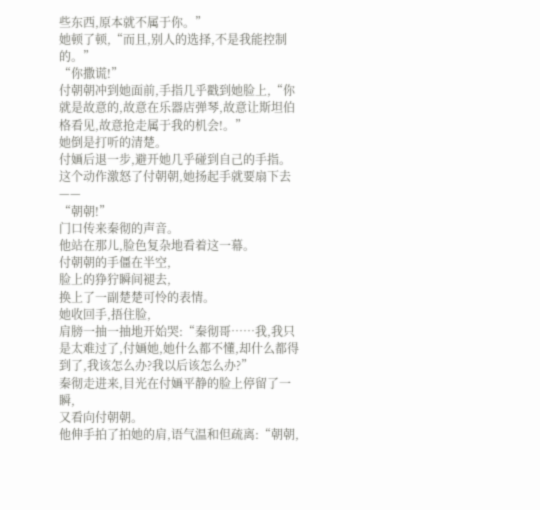些东西,原本就不属于你。”
她顿了顿,“而且,别人的选择,不是我能控制的。”
“你撒谎!”
付朝朝冲到她面前,手指几乎戳到她脸上,“你就是故意的,故意在乐器店弹琴,故意让斯坦伯格看见,故意抢走属于我的机会!。”
她倒是打听的清楚。
付婳后退一步,避开她几乎碰到自己的手指。
这个动作激怒了付朝朝,她扬起手就要扇下去——
“朝朝!”
门口传来秦彻的声音。
他站在那儿,脸色复杂地看着这一幕。
付朝朝的手僵在半空,
脸上的狰狞瞬间褪去,
换上了一副楚楚可怜的表情。
她收回手,捂住脸,
肩膀一抽一抽地开始哭:“秦彻哥……我,我只是太难过了,付婳她,她什么都不懂,却什么都得到了,我该怎么办?我以后该怎么办?”
秦彻走进来,目光在付婳平静的脸上停留了一瞬,
又看向付朝朝。
他伸手拍了拍她的肩,语气温和但疏离:“朝朝,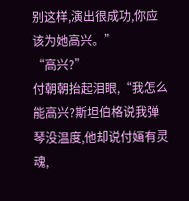别这样,演出很成功,你应该为她高兴。”
“高兴?”
付朝朝抬起泪眼,“我怎么能高兴?斯坦伯格说我弹琴没温度,他却说付婳有灵魂,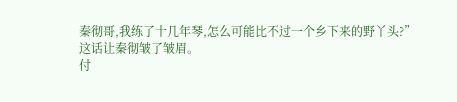秦彻哥,我练了十几年琴,怎么可能比不过一个乡下来的野丫头?”
这话让秦彻皱了皱眉。
付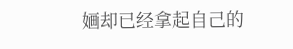婳却已经拿起自己的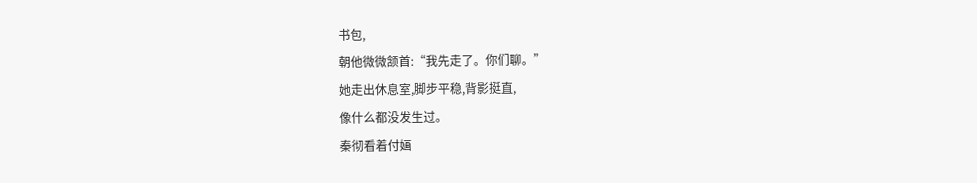书包,
朝他微微颔首:“我先走了。你们聊。”
她走出休息室,脚步平稳,背影挺直,
像什么都没发生过。
秦彻看着付婳